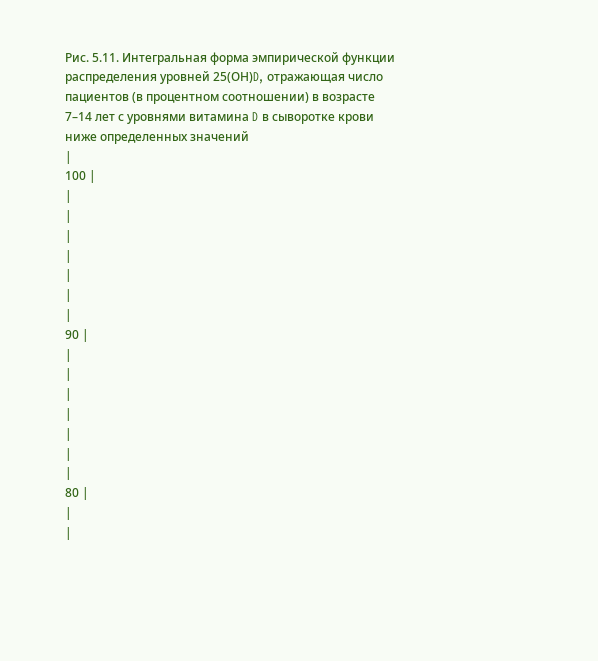Рис. 5.11. Интегральная форма эмпирической функции распределения уровней 25(ОН)D, отражающая число пациентов (в процентном соотношении) в возрасте 7–14 лет с уровнями витамина D в сыворотке крови ниже определенных значений
|
100 |
|
|
|
|
|
|
|
90 |
|
|
|
|
|
|
|
80 |
|
|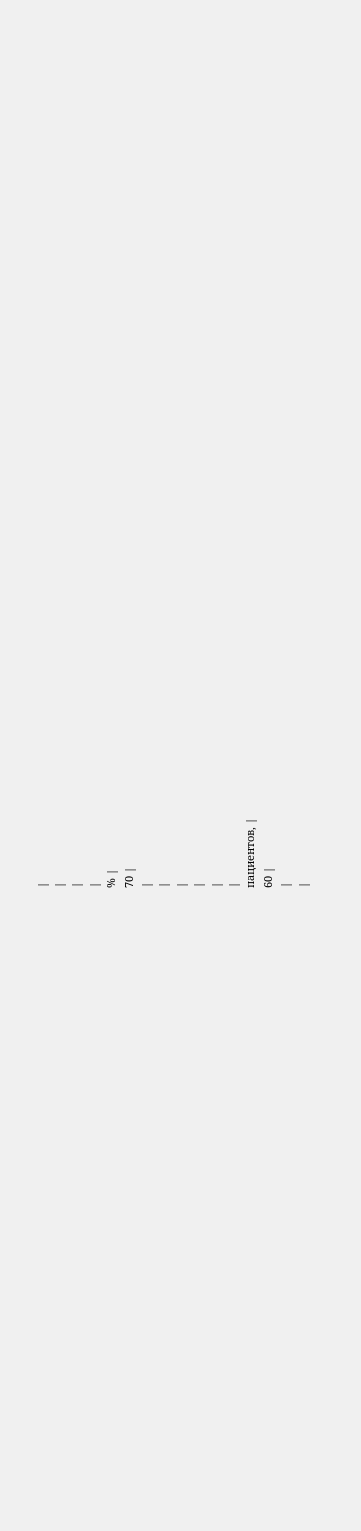|
|
|
|
% |
70 |
|
|
|
|
|
|
пациентов, |
60 |
|
|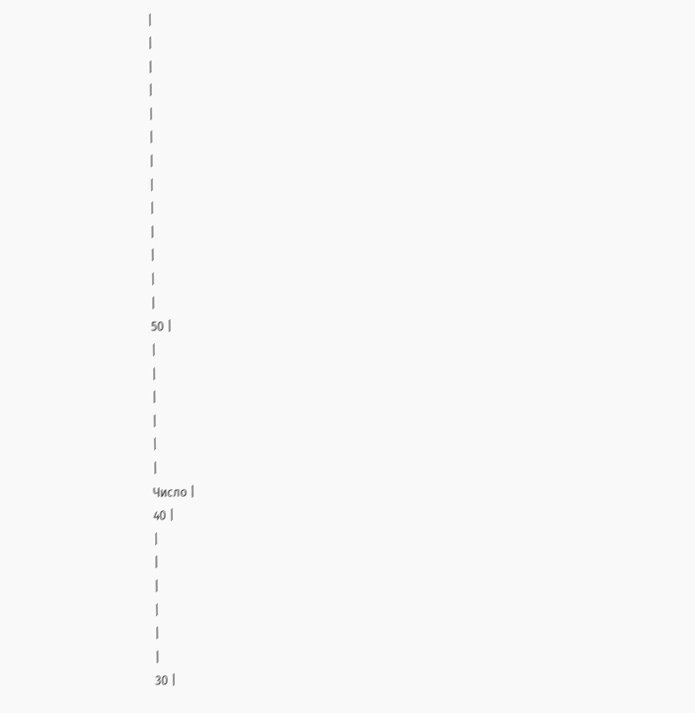|
|
|
|
|
|
|
|
|
|
|
|
|
50 |
|
|
|
|
|
|
Число |
40 |
|
|
|
|
|
|
30 |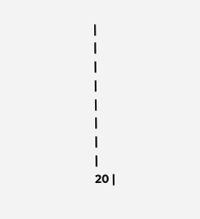|
|
|
|
|
|
|
|
20 |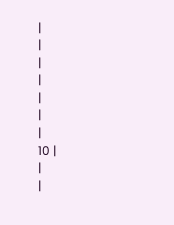|
|
|
|
|
|
|
10 |
|
|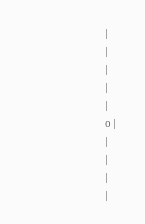|
|
|
|
|
0 |
|
|
|
|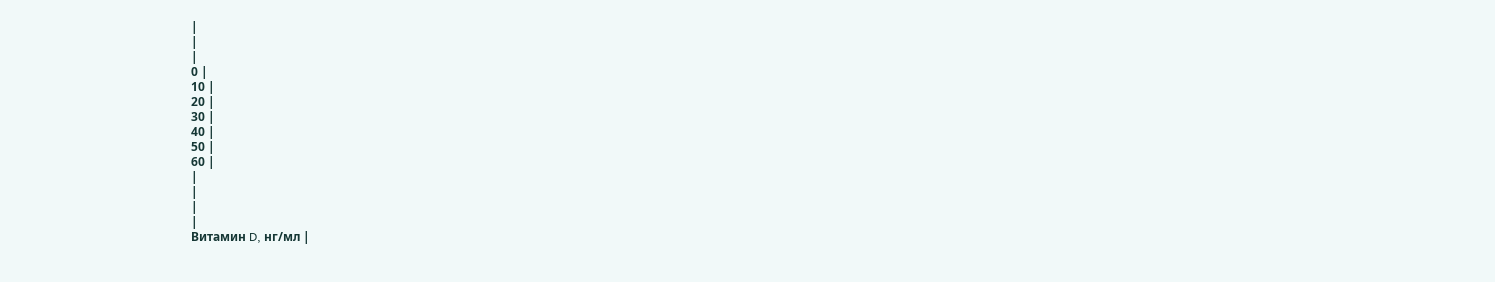|
|
|
0 |
10 |
20 |
30 |
40 |
50 |
60 |
|
|
|
|
Витамин D, нг/мл |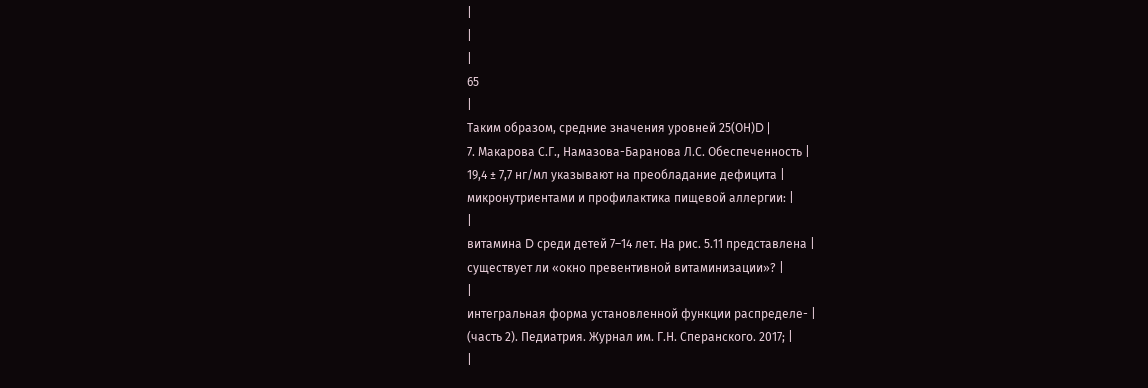|
|
|
65
|
Таким образом, средние значения уровней 25(ОН)D |
7. Макарова С.Г., Намазова-Баранова Л.С. Обеспеченность |
19,4 ± 7,7 нг/мл указывают на преобладание дефицита |
микронутриентами и профилактика пищевой аллергии: |
|
витамина D среди детей 7–14 лет. На рис. 5.11 представлена |
существует ли «окно превентивной витаминизации»? |
|
интегральная форма установленной функции распределе- |
(часть 2). Педиатрия. Журнал им. Г.Н. Сперанского. 2017; |
|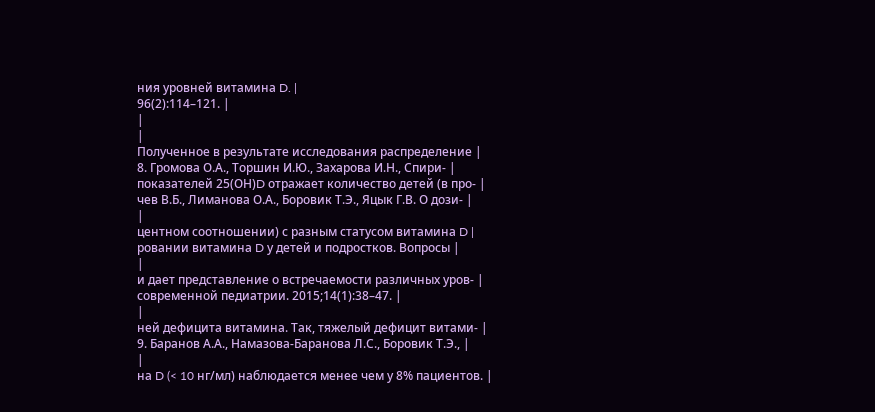ния уровней витамина D. |
96(2):114–121. |
|
|
Полученное в результате исследования распределение |
8. Громова О.А., Торшин И.Ю., Захарова И.Н., Спири- |
показателей 25(ОН)D отражает количество детей (в про- |
чев В.Б., Лиманова О.А., Боровик Т.Э., Яцык Г.В. О дози- |
|
центном соотношении) с разным статусом витамина D |
ровании витамина D у детей и подростков. Вопросы |
|
и дает представление о встречаемости различных уров- |
современной педиатрии. 2015;14(1):38–47. |
|
ней дефицита витамина. Так, тяжелый дефицит витами- |
9. Баранов А.А., Намазова-Баранова Л.С., Боровик Т.Э., |
|
на D (< 10 нг/мл) наблюдается менее чем у 8% пациентов. |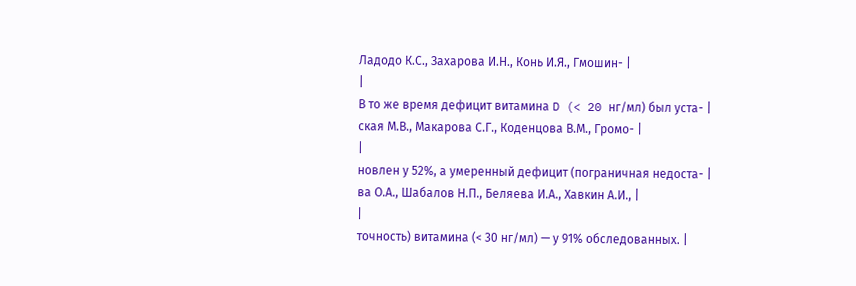Ладодо К.С., Захарова И.Н., Конь И.Я., Гмошин- |
|
В то же время дефицит витамина D (< 20 нг/мл) был уста- |
ская М.В., Макарова С.Г., Коденцова В.М., Громо- |
|
новлен у 52%, а умеренный дефицит (пограничная недоста- |
ва О.А., Шабалов Н.П., Беляева И.А., Хавкин А.И., |
|
точность) витамина (< 30 нг/мл) — у 91% обследованных. |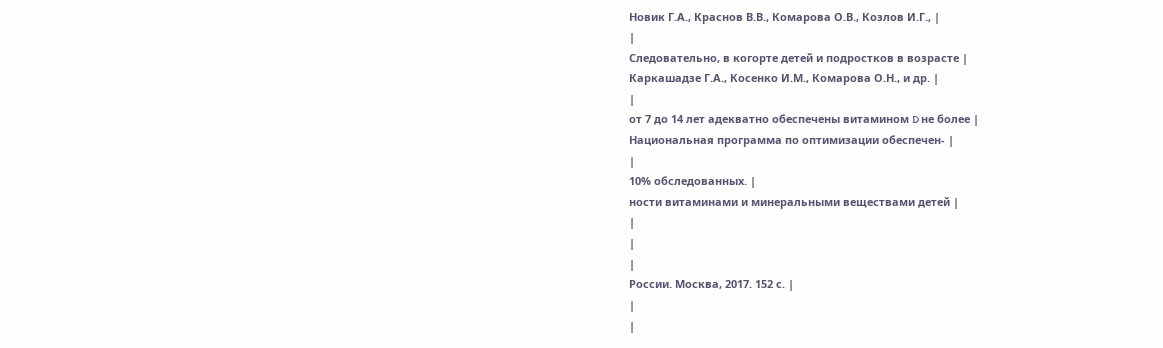Новик Г.А., Краснов В.В., Комарова О.В., Козлов И.Г., |
|
Следовательно, в когорте детей и подростков в возрасте |
Каркашадзе Г.А., Косенко И.М., Комарова О.Н., и др. |
|
от 7 до 14 лет адекватно обеспечены витамином D не более |
Национальная программа по оптимизации обеспечен- |
|
10% обследованных. |
ности витаминами и минеральными веществами детей |
|
|
|
России. Москва, 2017. 152 с. |
|
|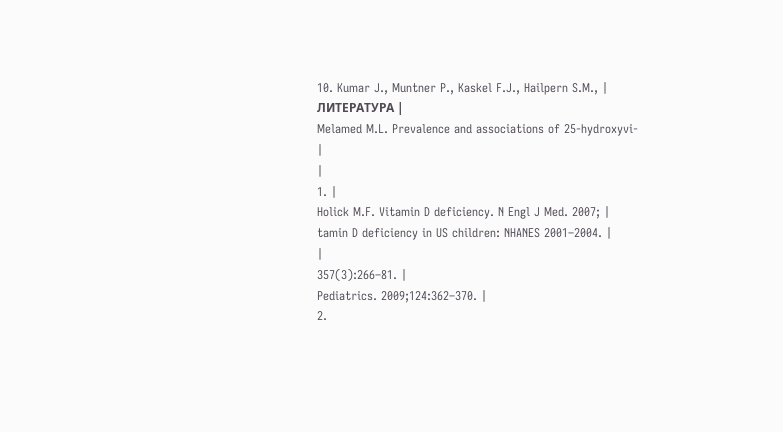10. Kumar J., Muntner P., Kaskel F.J., Hailpern S.M., |
ЛИТЕРАТУРА |
Melamed M.L. Prevalence and associations of 25-hydroxyvi- |
|
1. |
Holick M.F. Vitamin D deficiency. N Engl J Med. 2007; |
tamin D deficiency in US children: NHANES 2001–2004. |
|
357(3):266–81. |
Pediatrics. 2009;124:362–370. |
2.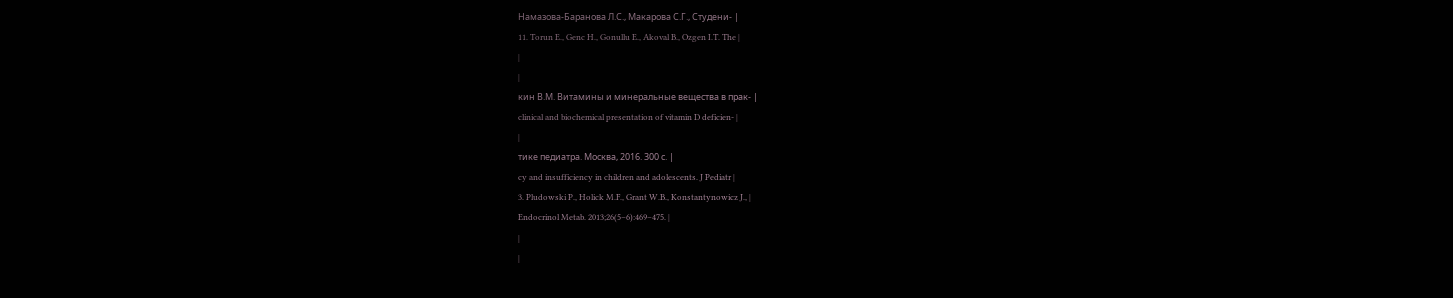Намазова-Баранова Л.С., Макарова С.Г., Студени- |
11. Torun E., Genc H., Gonullu E., Akoval B., Ozgen I.T. The |
|
|
кин В.М. Витамины и минеральные вещества в прак- |
clinical and biochemical presentation of vitamin D deficien- |
|
тике педиатра. Москва, 2016. 300 с. |
cy and insufficiency in children and adolescents. J Pediatr |
3. Pludowski P., Holick M.F., Grant W.B., Konstantynowicz J., |
Endocrinol Metab. 2013;26(5–6):469–475. |
|
|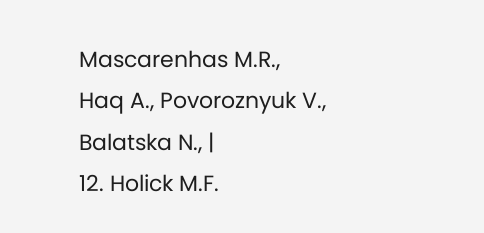Mascarenhas M.R., Haq A., Povoroznyuk V., Balatska N., |
12. Holick M.F.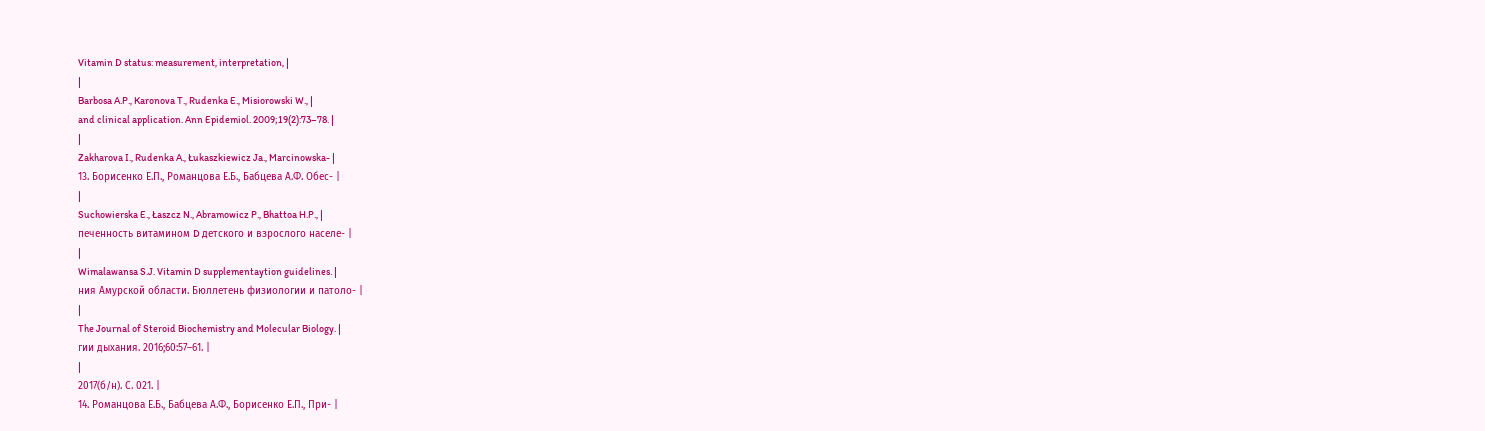Vitamin D status: measurement, interpretation, |
|
Barbosa A.P., Karonova T., Rudenka E., Misiorowski W., |
and clinical application. Ann Epidemiol. 2009;19(2):73–78. |
|
Zakharova I., Rudenka A., Łukaszkiewicz Ja., Marcinowska- |
13. Борисенко Е.П., Романцова Е.Б., Бабцева А.Ф. Обес- |
|
Suchowierska E., Łaszcz N., Abramowicz P., Bhattoa H.P., |
печенность витамином D детского и взрослого населе- |
|
Wimalawansa S.J. Vitamin D supplementaytion guidelines. |
ния Амурской области. Бюллетень физиологии и патоло- |
|
The Journal of Steroid Biochemistry and Molecular Biology. |
гии дыхания. 2016;60:57–61. |
|
2017(б/н). С. 021. |
14. Романцова Е.Б., Бабцева А.Ф., Борисенко Е.П., При- |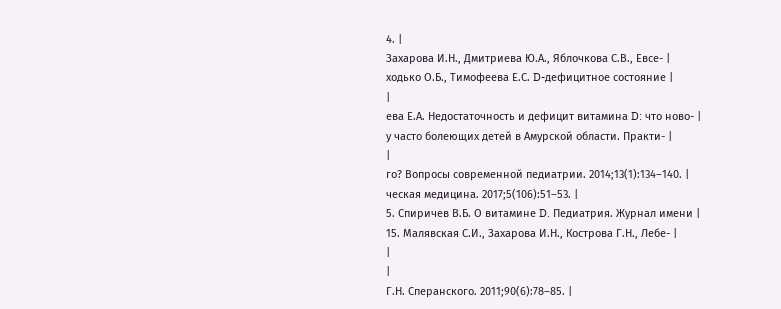4. |
Захарова И.Н., Дмитриева Ю.А., Яблочкова С.В., Евсе- |
ходько О.Б., Тимофеева Е.С. D-дефицитное состояние |
|
ева Е.А. Недостаточность и дефицит витамина D: что ново- |
у часто болеющих детей в Амурской области. Практи- |
|
го? Вопросы современной педиатрии. 2014;13(1):134–140. |
ческая медицина. 2017;5(106):51–53. |
5. Спиричев В.Б. О витамине D. Педиатрия. Журнал имени |
15. Малявская С.И., Захарова И.Н., Кострова Г.Н., Лебе- |
|
|
Г.Н. Сперанского. 2011;90(6):78–85. |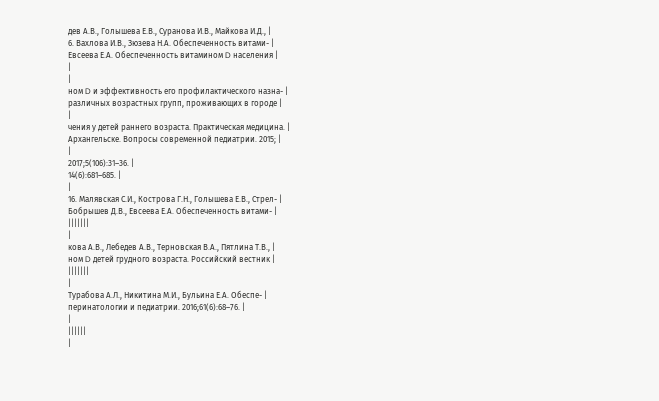дев А.В., Голышева Е.В., Суранова И.В., Майкова И.Д., |
6. Вахлова И.В., Зюзева Н.А. Обеспеченность витами- |
Евсеева Е.А. Обеспеченность витамином D населения |
|
|
ном D и эффективность его профилактического назна- |
различных возрастных групп, проживающих в городе |
|
чения у детей раннего возраста. Практическая медицина. |
Архангельске. Вопросы современной педиатрии. 2015; |
|
2017;5(106):31–36. |
14(6):681–685. |
|
16. Малявская С.И., Кострова Г.Н., Голышева Е.В., Стрел- |
Бобрышев Д.В., Евсеева Е.А. Обеспеченность витами- |
|||||||
|
кова А.В., Лебедев А.В., Терновская В.А., Пятлина Т.В., |
ном D детей грудного возраста. Российский вестник |
|||||||
|
Турабова А.Л., Никитина М.И., Бульина Е.А. Обеспе- |
перинатологии и педиатрии. 2016;61(6):68–76. |
|
||||||
|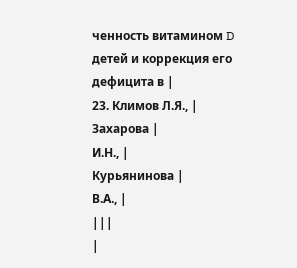ченность витамином D детей и коррекция его дефицита в |
23. Климов Л.Я., |
Захарова |
И.Н., |
Курьянинова |
В.А., |
|||
|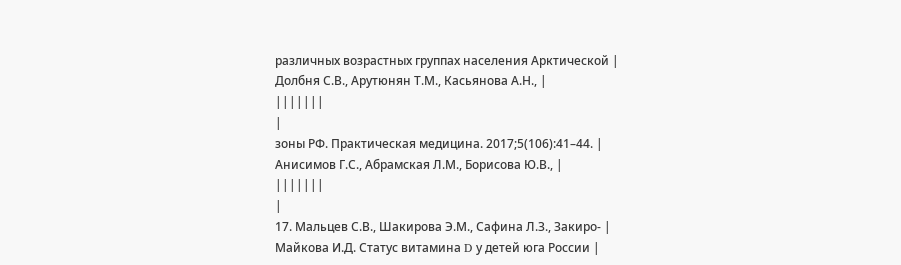различных возрастных группах населения Арктической |
Долбня С.В., Арутюнян Т.М., Касьянова А.Н., |
|||||||
|
зоны РФ. Практическая медицина. 2017;5(106):41–44. |
Анисимов Г.С., Абрамская Л.М., Борисова Ю.В., |
|||||||
|
17. Мальцев С.В., Шакирова Э.М., Сафина Л.З., Закиро- |
Майкова И.Д. Статус витамина D у детей юга России |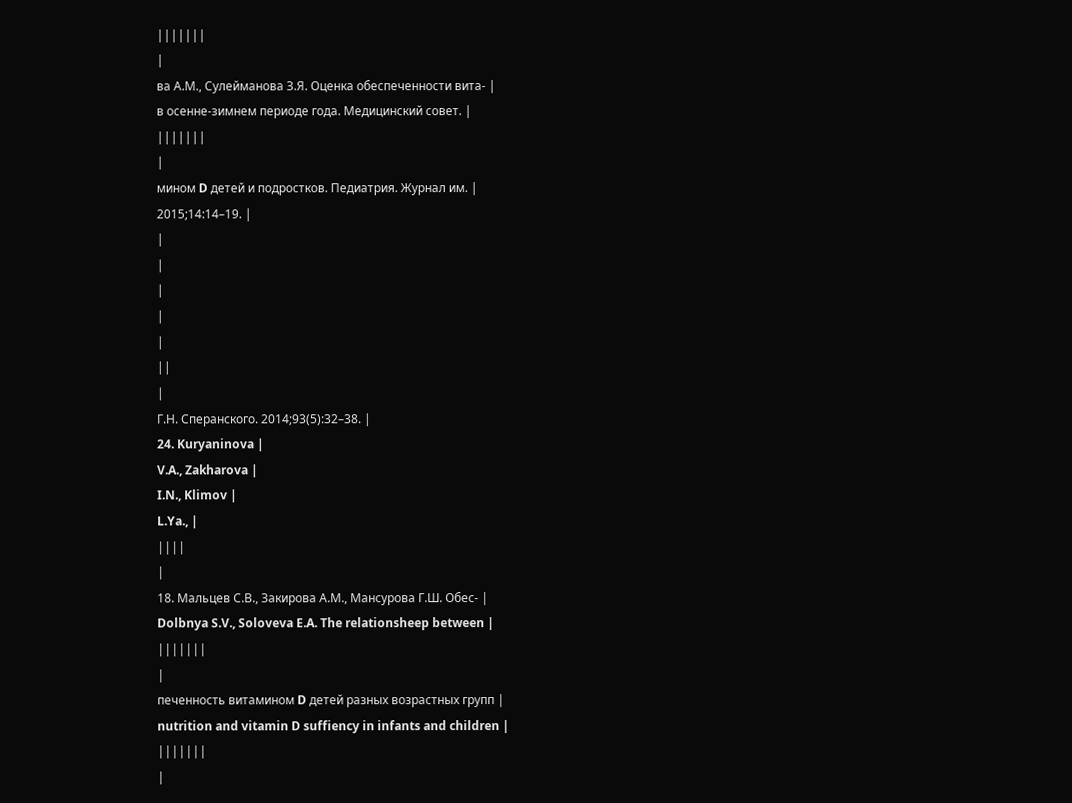|||||||
|
ва А.М., Сулейманова З.Я. Оценка обеспеченности вита- |
в осенне-зимнем периоде года. Медицинский совет. |
|||||||
|
мином D детей и подростков. Педиатрия. Журнал им. |
2015;14:14–19. |
|
|
|
|
|
||
|
Г.Н. Сперанского. 2014;93(5):32–38. |
24. Kuryaninova |
V.A., Zakharova |
I.N., Klimov |
L.Ya., |
||||
|
18. Мальцев С.В., Закирова А.М., Мансурова Г.Ш. Обес- |
Dolbnya S.V., Soloveva E.A. The relationsheep between |
|||||||
|
печенность витамином D детей разных возрастных групп |
nutrition and vitamin D suffiency in infants and children |
|||||||
|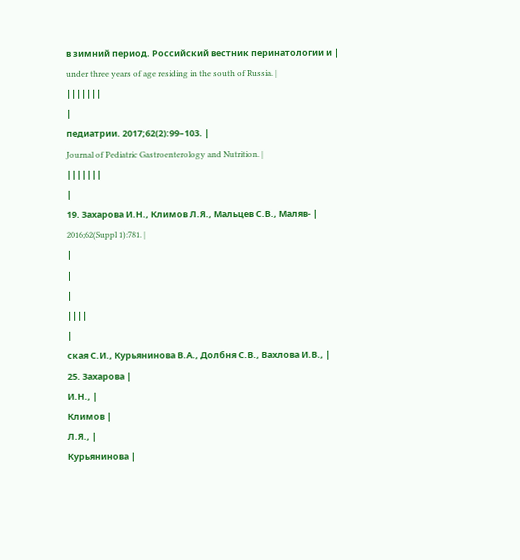в зимний период. Российский вестник перинатологии и |
under three years of age residing in the south of Russia. |
|||||||
|
педиатрии. 2017;62(2):99–103. |
Journal of Pediatric Gastroenterology and Nutrition. |
|||||||
|
19. Захарова И.Н., Климов Л.Я., Мальцев С.В., Маляв- |
2016;62(Suppl 1):781. |
|
|
|
||||
|
ская С.И., Курьянинова В.А., Долбня С.В., Вахлова И.В., |
25. Захарова |
И.Н., |
Климов |
Л.Я., |
Курьянинова |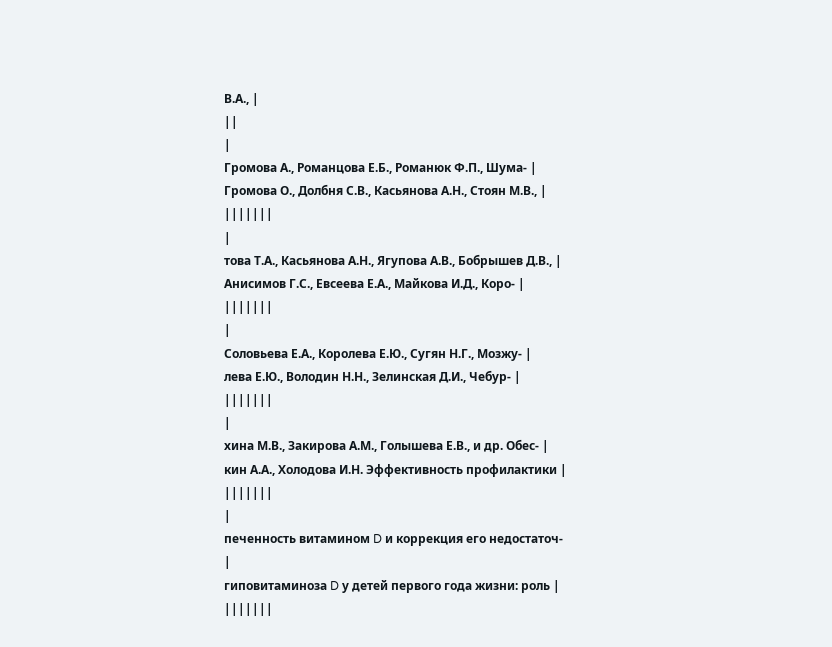В.А., |
||
|
Громова А., Романцова Е.Б., Романюк Ф.П., Шума- |
Громова О., Долбня С.В., Касьянова А.Н., Стоян М.В., |
|||||||
|
това Т.А., Касьянова А.Н., Ягупова А.В., Бобрышев Д.В., |
Анисимов Г.С., Евсеева Е.А., Майкова И.Д., Коро- |
|||||||
|
Соловьева Е.А., Королева Е.Ю., Сугян Н.Г., Мозжу- |
лева Е.Ю., Володин Н.Н., Зелинская Д.И., Чебур- |
|||||||
|
хина М.В., Закирова А.М., Голышева Е.В., и др. Обес- |
кин А.А., Холодова И.Н. Эффективность профилактики |
|||||||
|
печенность витамином D и коррекция его недостаточ- |
гиповитаминоза D у детей первого года жизни: роль |
|||||||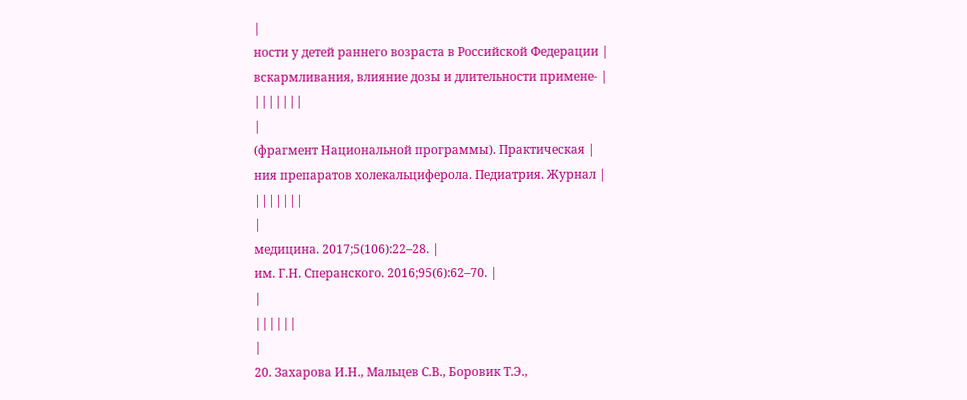|
ности у детей раннего возраста в Российской Федерации |
вскармливания, влияние дозы и длительности примене- |
|||||||
|
(фрагмент Национальной программы). Практическая |
ния препаратов холекальциферола. Педиатрия. Журнал |
|||||||
|
медицина. 2017;5(106):22–28. |
им. Г.Н. Сперанского. 2016;95(6):62–70. |
|
||||||
|
20. Захарова И.Н., Мальцев С.В., Боровик Т.Э.,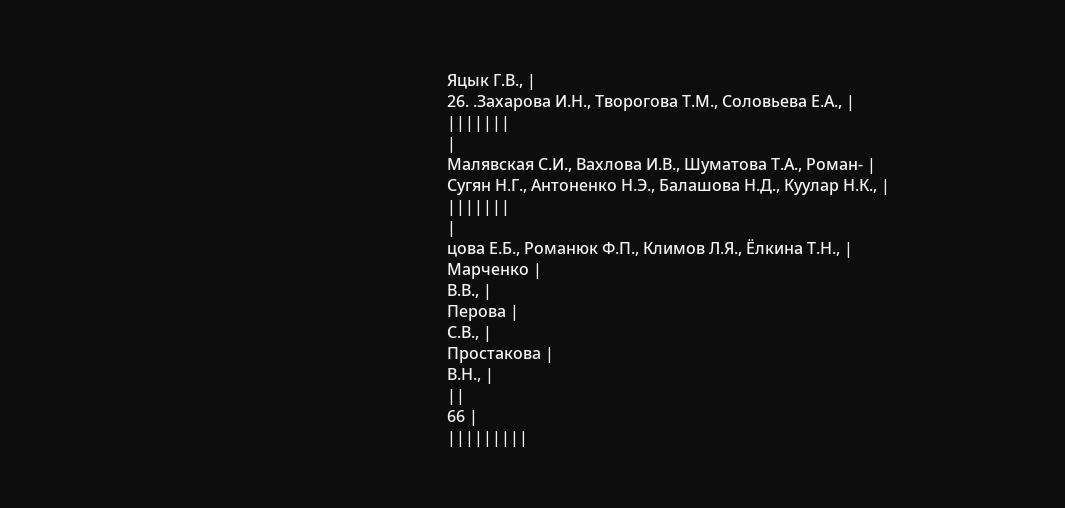Яцык Г.В., |
26. .Захарова И.Н., Творогова Т.М., Соловьева Е.А., |
|||||||
|
Малявская С.И., Вахлова И.В., Шуматова Т.А., Роман- |
Сугян Н.Г., Антоненко Н.Э., Балашова Н.Д., Куулар Н.К., |
|||||||
|
цова Е.Б., Романюк Ф.П., Климов Л.Я., Ёлкина Т.Н., |
Марченко |
В.В., |
Перова |
С.В., |
Простакова |
В.Н., |
||
66 |
|||||||||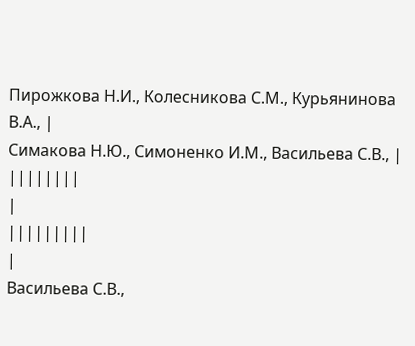Пирожкова Н.И., Колесникова С.М., Курьянинова В.А., |
Симакова Н.Ю., Симоненко И.М., Васильева С.В., |
||||||||
|
|||||||||
|
Васильева С.В.,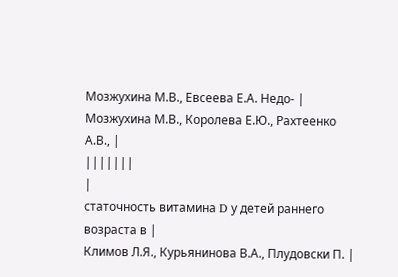Мозжухина М.В., Евсеева Е.А. Недо- |
Мозжухина М.В., Королева Е.Ю., Рахтеенко А.В., |
|||||||
|
статочность витамина D у детей раннего возраста в |
Климов Л.Я., Курьянинова В.А., Плудовски П. |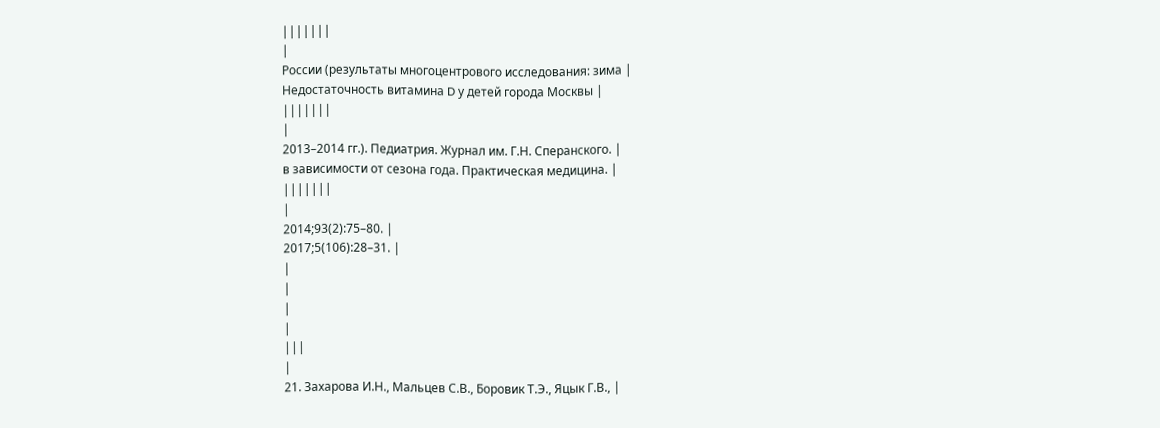|||||||
|
России (результаты многоцентрового исследования: зима |
Недостаточность витамина D у детей города Москвы |
|||||||
|
2013–2014 гг.). Педиатрия. Журнал им. Г.Н. Сперанского. |
в зависимости от сезона года. Практическая медицина. |
|||||||
|
2014;93(2):75–80. |
2017;5(106):28–31. |
|
|
|
|
|||
|
21. Захарова И.Н., Мальцев С.В., Боровик Т.Э., Яцык Г.В., |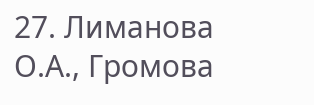27. Лиманова О.А., Громова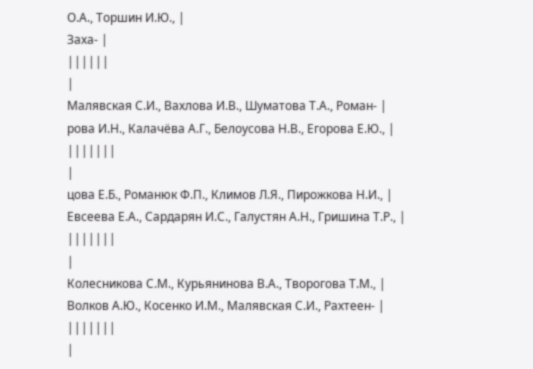О.А., Торшин И.Ю., |
Заха- |
||||||
|
Малявская С.И., Вахлова И.В., Шуматова Т.А., Роман- |
рова И.Н., Калачёва А.Г., Белоусова Н.В., Егорова Е.Ю., |
|||||||
|
цова Е.Б., Романюк Ф.П., Климов Л.Я., Пирожкова Н.И., |
Евсеева Е.А., Сардарян И.С., Галустян А.Н., Гpишина Т.Р., |
|||||||
|
Колесникова С.М., Курьянинова В.А., Творогова Т.М., |
Волков А.Ю., Косенко И.М., Малявская С.И., Pахтеен- |
|||||||
|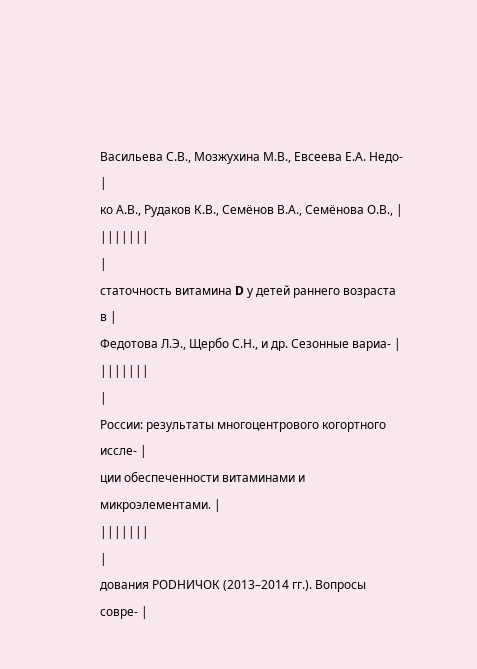Васильева С.В., Мозжухина М.В., Евсеева Е.А. Недо- |
ко А.В., Pудаков К.В., Семёнов В.А., Семёнова О.В., |
|||||||
|
статочность витамина D у детей раннего возраста в |
Федотова Л.Э., Щеpбо С.Н., и др. Сезонные вариа- |
|||||||
|
России: результаты многоцентрового когортного иссле- |
ции обеспеченности витаминами и микроэлементами. |
|||||||
|
дования РОDНИЧОК (2013–2014 гг.). Вопросы совре- |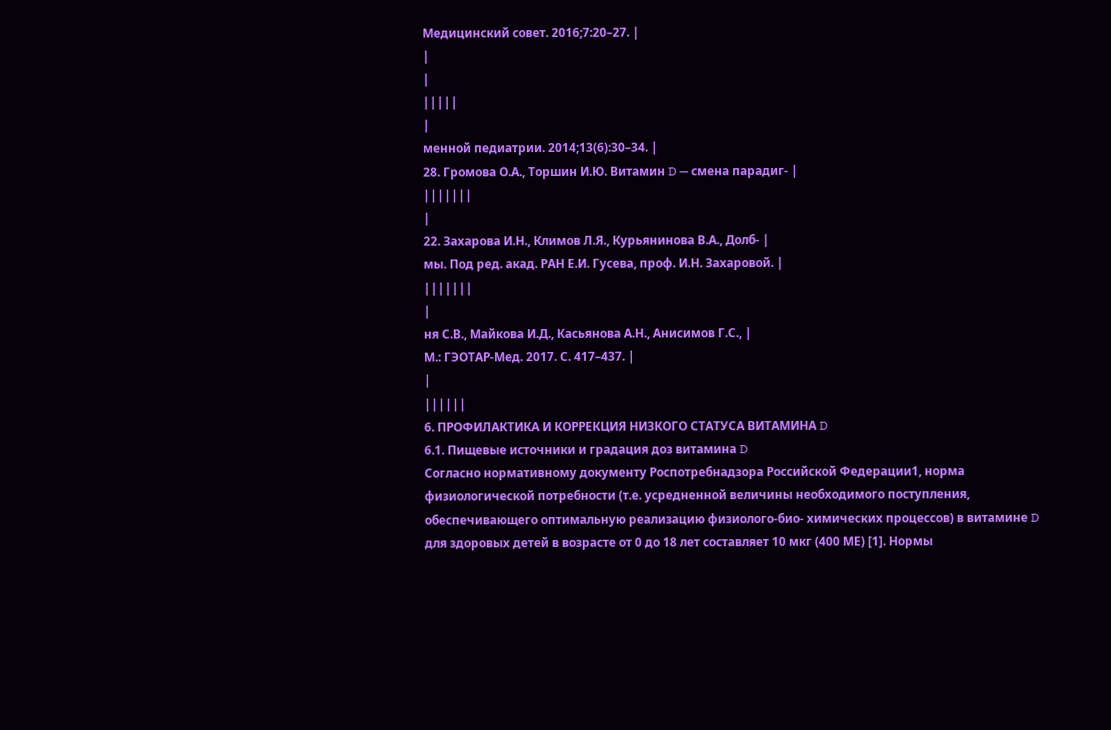Медицинский совет. 2016;7:20–27. |
|
|
|||||
|
менной педиатрии. 2014;13(6):30–34. |
28. Громова О.А., Торшин И.Ю. Витамин D — смена парадиг- |
|||||||
|
22. Захарова И.Н., Климов Л.Я., Курьянинова В.А., Долб- |
мы. Под ред. акад. РАН Е.И. Гусева, проф. И.Н. Захаровой. |
|||||||
|
ня С.В., Майкова И.Д., Касьянова А.Н., Анисимов Г.С., |
М.: ГЭОТАР-Мед. 2017. С. 417–437. |
|
||||||
6. ПРОФИЛАКТИКА И КОРРЕКЦИЯ НИЗКОГО СТАТУСА ВИТАМИНА D
6.1. Пищевые источники и градация доз витамина D
Согласно нормативному документу Роспотребнадзора Российской Федерации1, норма физиологической потребности (т.е. усредненной величины необходимого поступления, обеспечивающего оптимальную реализацию физиолого-био- химических процессов) в витамине D для здоровых детей в возрасте от 0 до 18 лет составляет 10 мкг (400 МЕ) [1]. Нормы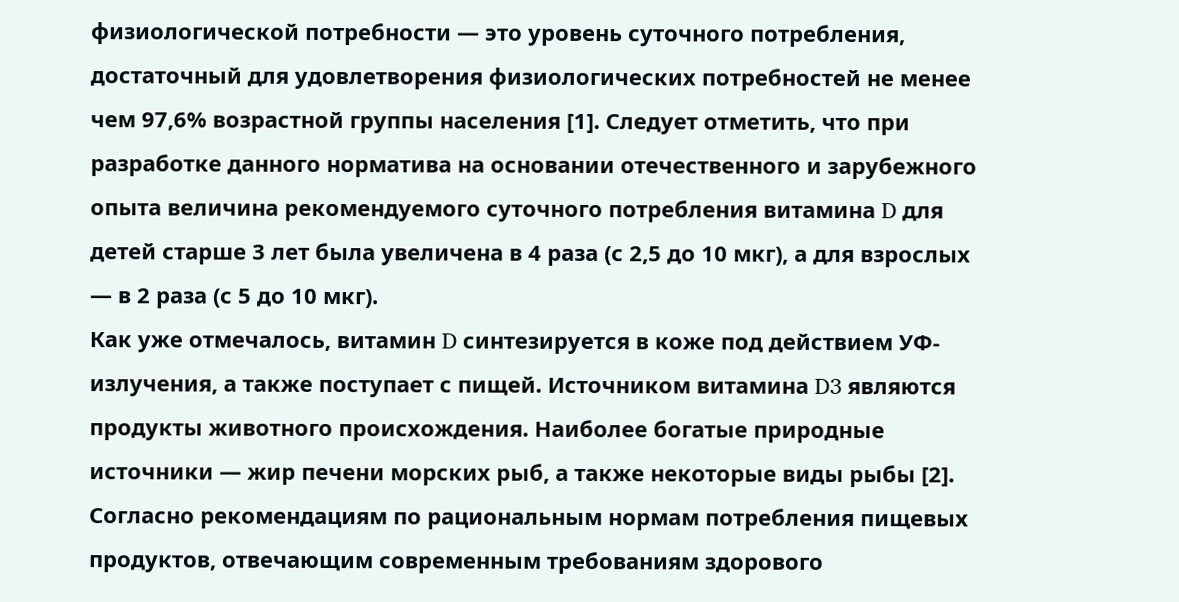физиологической потребности — это уровень суточного потребления, достаточный для удовлетворения физиологических потребностей не менее чем 97,6% возрастной группы населения [1]. Следует отметить, что при разработке данного норматива на основании отечественного и зарубежного опыта величина рекомендуемого суточного потребления витамина D для детей старше 3 лет была увеличена в 4 раза (с 2,5 до 10 мкг), а для взрослых — в 2 раза (с 5 до 10 мкг).
Как уже отмечалось, витамин D синтезируется в коже под действием УФ-излучения, а также поступает с пищей. Источником витамина D3 являются продукты животного происхождения. Наиболее богатые природные источники — жир печени морских рыб, а также некоторые виды рыбы [2].
Согласно рекомендациям по рациональным нормам потребления пищевых продуктов, отвечающим современным требованиям здорового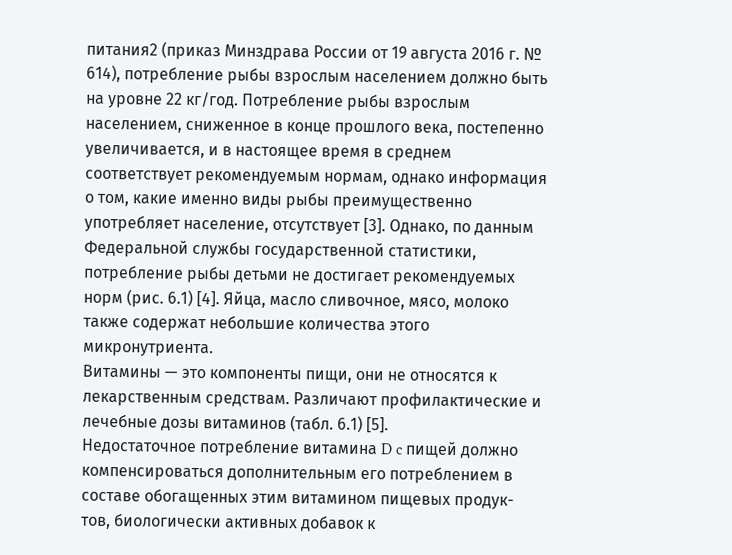питания2 (приказ Минздрава России от 19 августа 2016 г. № 614), потребление рыбы взрослым населением должно быть на уровне 22 кг/год. Потребление рыбы взрослым населением, сниженное в конце прошлого века, постепенно увеличивается, и в настоящее время в среднем соответствует рекомендуемым нормам, однако информация о том, какие именно виды рыбы преимущественно употребляет население, отсутствует [3]. Однако, по данным Федеральной службы государственной статистики, потребление рыбы детьми не достигает рекомендуемых норм (рис. 6.1) [4]. Яйца, масло сливочное, мясо, молоко также содержат небольшие количества этого микронутриента.
Витамины — это компоненты пищи, они не относятся к лекарственным средствам. Различают профилактические и лечебные дозы витаминов (табл. 6.1) [5].
Недостаточное потребление витамина D c пищей должно компенсироваться дополнительным его потреблением в составе обогащенных этим витамином пищевых продук-
тов, биологически активных добавок к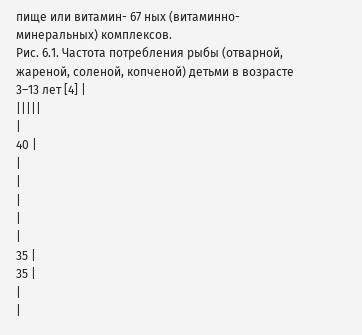пище или витамин- 67 ных (витаминно-минеральных) комплексов.
Рис. 6.1. Частота потребления рыбы (отварной, жареной, соленой, копченой) детьми в возрасте 3–13 лет [4] |
|||||
|
40 |
|
|
|
|
|
35 |
35 |
|
|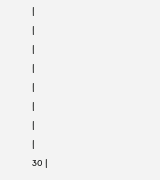|
|
|
|
|
|
|
|
30 |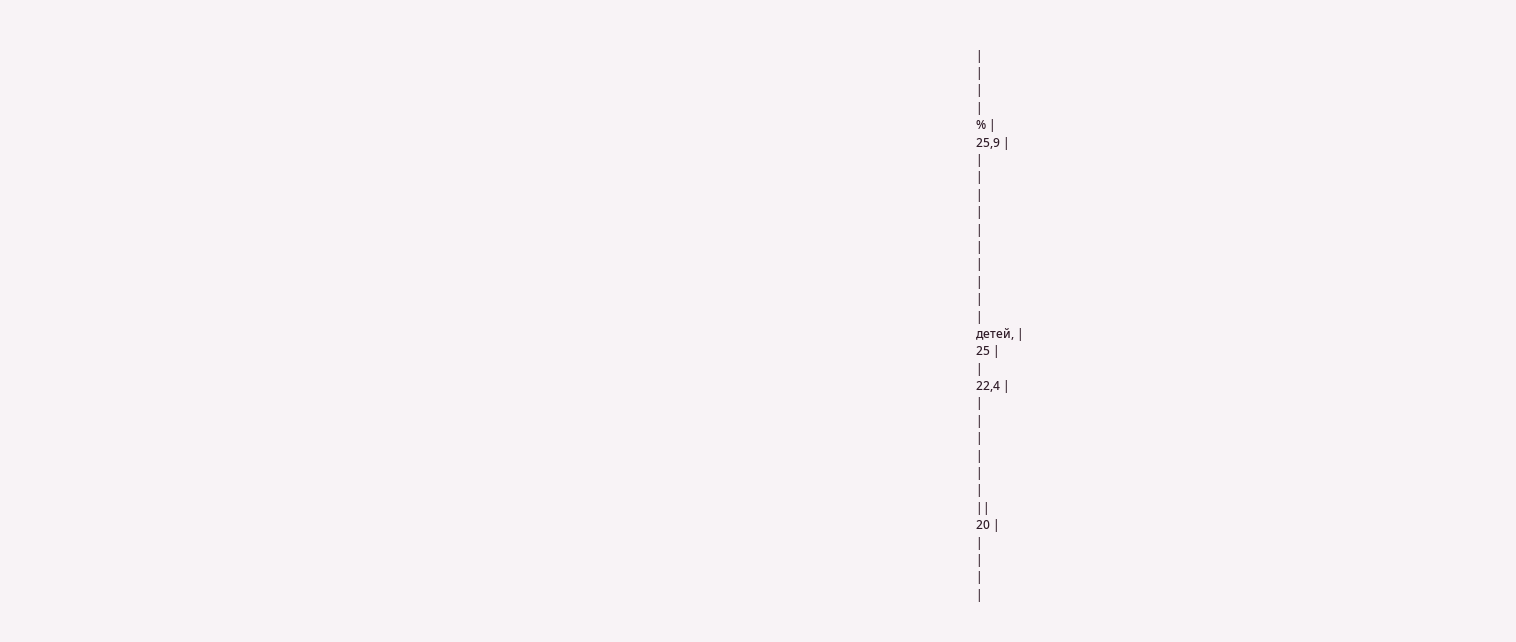|
|
|
|
% |
25,9 |
|
|
|
|
|
|
|
|
|
|
детей, |
25 |
|
22,4 |
|
|
|
|
|
|
||
20 |
|
|
|
|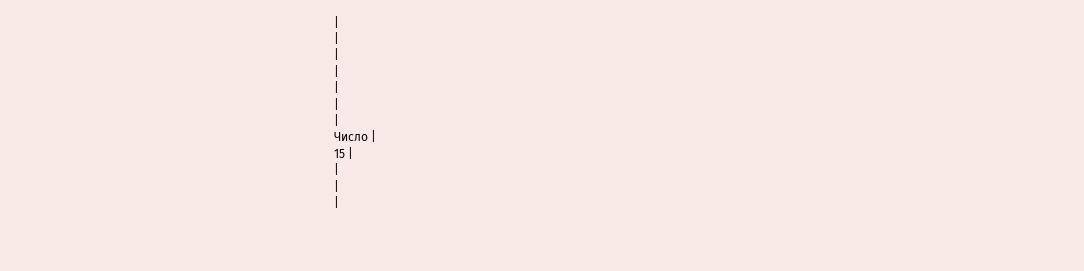|
|
|
|
|
|
|
Число |
15 |
|
|
|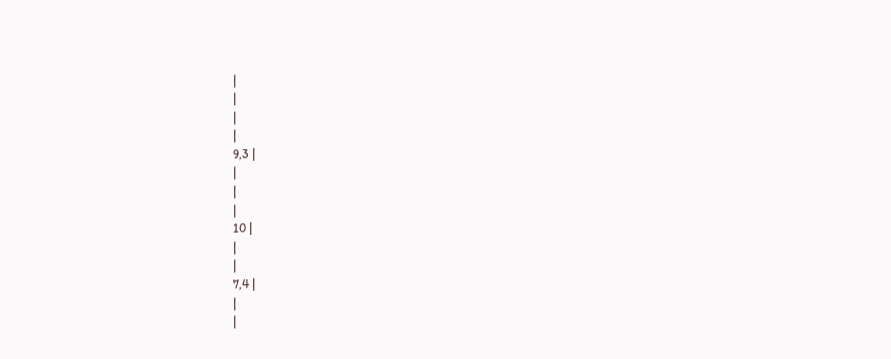|
|
|
|
9,3 |
|
|
|
10 |
|
|
7,4 |
|
|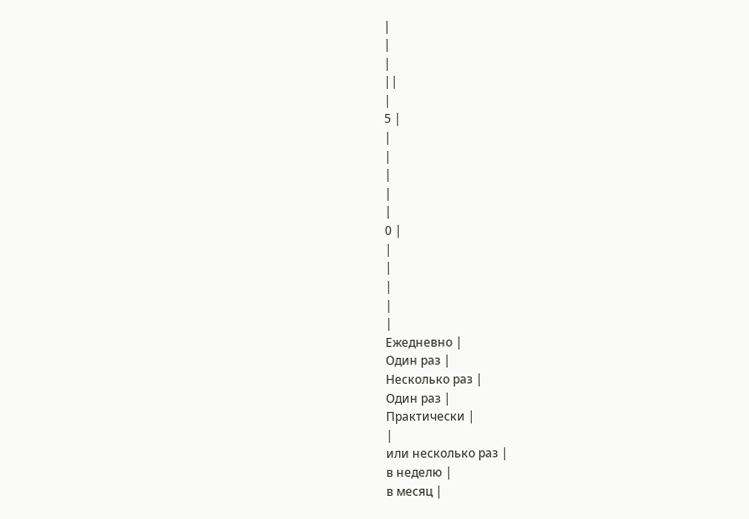|
|
|
||
|
5 |
|
|
|
|
|
0 |
|
|
|
|
|
Ежедневно |
Один раз |
Несколько раз |
Один раз |
Практически |
|
или несколько раз |
в неделю |
в месяц |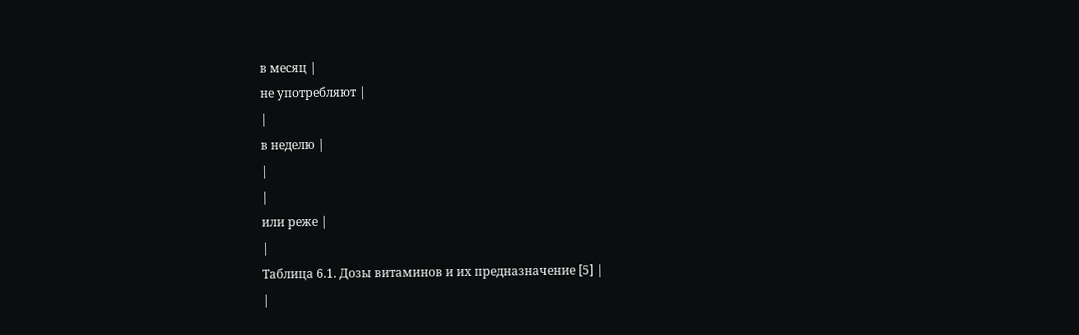в месяц |
не употребляют |
|
в неделю |
|
|
или реже |
|
Таблица 6.1. Дозы витаминов и их предназначение [5] |
|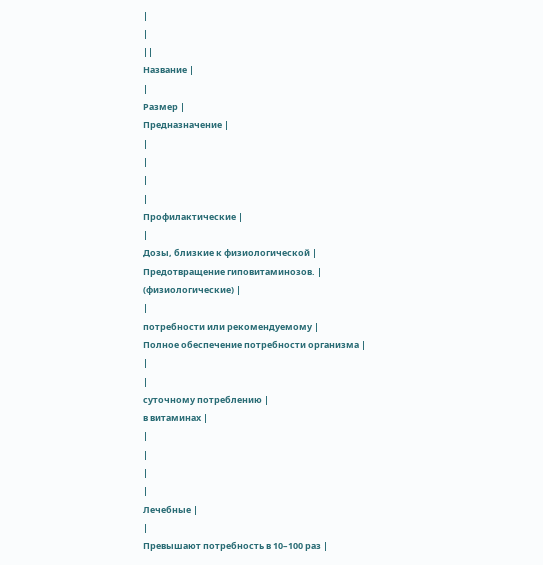|
|
||
Название |
|
Размер |
Предназначение |
|
|
|
|
Профилактические |
|
Дозы, близкие к физиологической |
Предотвращение гиповитаминозов. |
(физиологические) |
|
потребности или рекомендуемому |
Полное обеспечение потребности организма |
|
|
суточному потреблению |
в витаминах |
|
|
|
|
Лечебные |
|
Превышают потребность в 10–100 раз |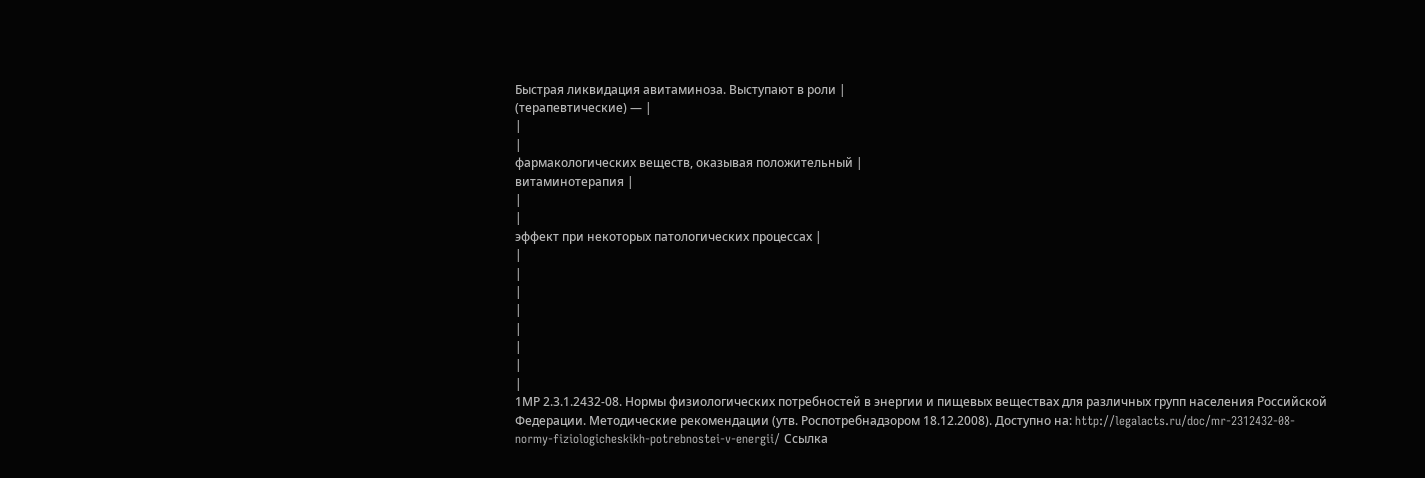Быстрая ликвидация авитаминоза. Выступают в роли |
(терапевтические) — |
|
|
фармакологических веществ, оказывая положительный |
витаминотерапия |
|
|
эффект при некоторых патологических процессах |
|
|
|
|
|
|
|
|
1МР 2.3.1.2432-08. Нормы физиологических потребностей в энергии и пищевых веществах для различных групп населения Российской Федерации. Методические рекомендации (утв. Роспотребнадзором 18.12.2008). Доступно на: http://legalacts.ru/doc/mr-2312432-08- normy-fiziologicheskikh-potrebnostei-v-energii/ Ссылка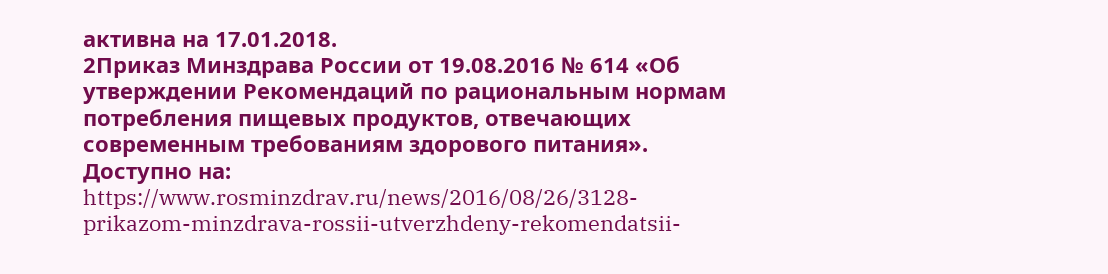активна на 17.01.2018.
2Приказ Минздрава России от 19.08.2016 № 614 «Об утверждении Рекомендаций по рациональным нормам потребления пищевых продуктов, отвечающих современным требованиям здорового питания». Доступно на: https://www.rosminzdrav.ru/news/2016/08/26/3128- prikazom-minzdrava-rossii-utverzhdeny-rekomendatsii-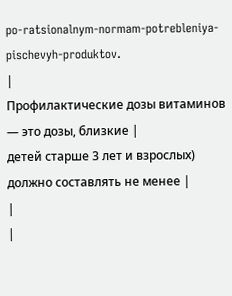po-ratsionalnym-normam-potrebleniya-pischevyh-produktov.
|
Профилактические дозы витаминов — это дозы, близкие |
детей старше 3 лет и взрослых) должно составлять не менее |
|
|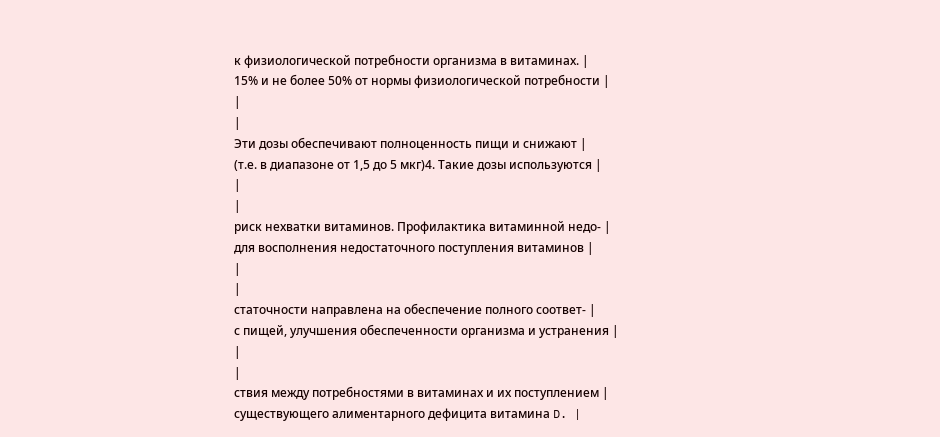к физиологической потребности организма в витаминах. |
15% и не более 50% от нормы физиологической потребности |
|
|
Эти дозы обеспечивают полноценность пищи и снижают |
(т.е. в диапазоне от 1,5 до 5 мкг)4. Такие дозы используются |
|
|
риск нехватки витаминов. Профилактика витаминной недо- |
для восполнения недостаточного поступления витаминов |
|
|
статочности направлена на обеспечение полного соответ- |
с пищей, улучшения обеспеченности организма и устранения |
|
|
ствия между потребностями в витаминах и их поступлением |
существующего алиментарного дефицита витамина D. |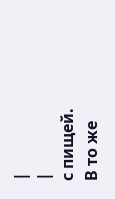|
|
с пищей. В то же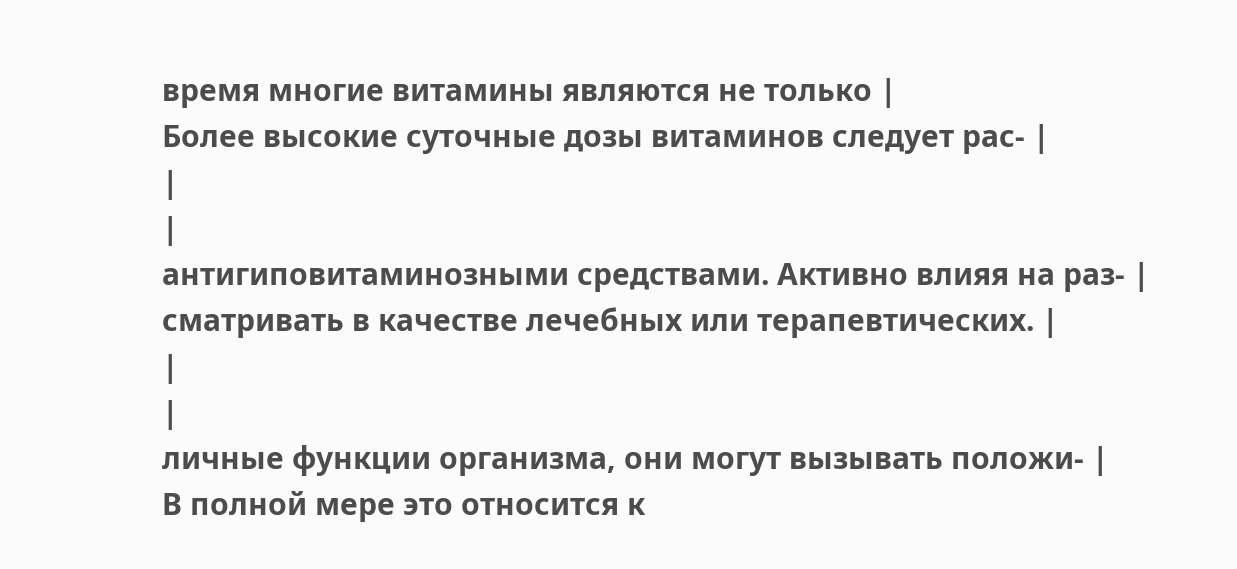время многие витамины являются не только |
Более высокие суточные дозы витаминов следует рас- |
|
|
антигиповитаминозными средствами. Активно влияя на раз- |
сматривать в качестве лечебных или терапевтических. |
|
|
личные функции организма, они могут вызывать положи- |
В полной мере это относится к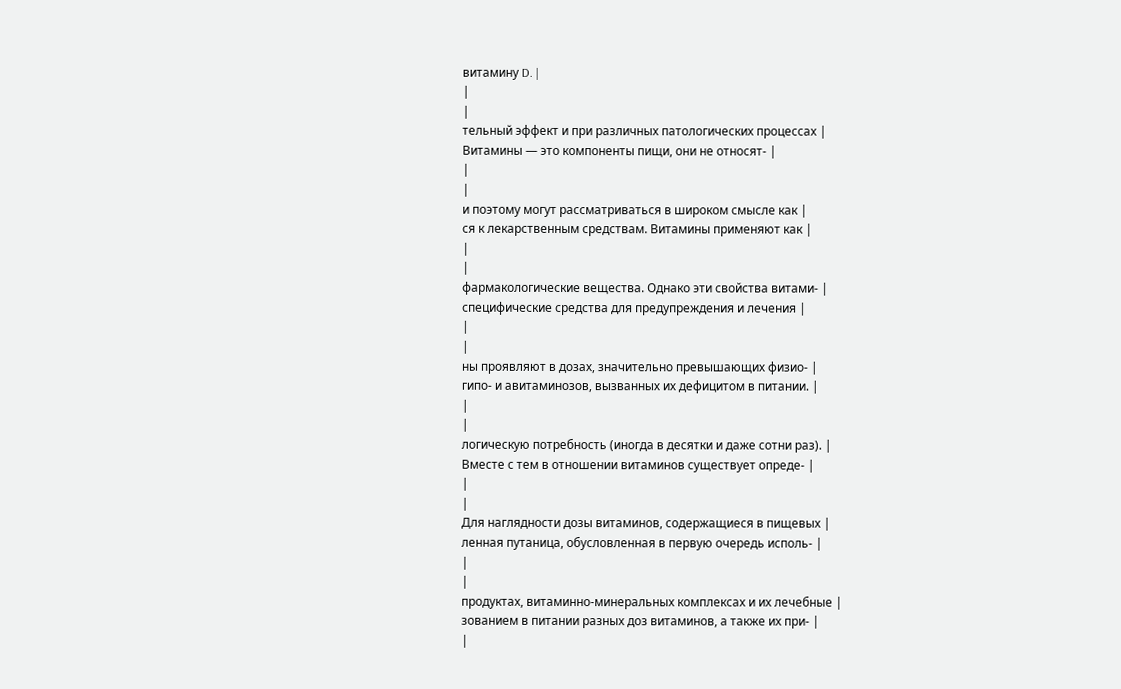витамину D. |
|
|
тельный эффект и при различных патологических процессах |
Витамины — это компоненты пищи, они не относят- |
|
|
и поэтому могут рассматриваться в широком смысле как |
ся к лекарственным средствам. Витамины применяют как |
|
|
фармакологические вещества. Однако эти свойства витами- |
специфические средства для предупреждения и лечения |
|
|
ны проявляют в дозах, значительно превышающих физио- |
гипо- и авитаминозов, вызванных их дефицитом в питании. |
|
|
логическую потребность (иногда в десятки и даже сотни раз). |
Вместе с тем в отношении витаминов существует опреде- |
|
|
Для наглядности дозы витаминов, содержащиеся в пищевых |
ленная путаница, обусловленная в первую очередь исполь- |
|
|
продуктах, витаминно-минеральных комплексах и их лечебные |
зованием в питании разных доз витаминов, а также их при- |
|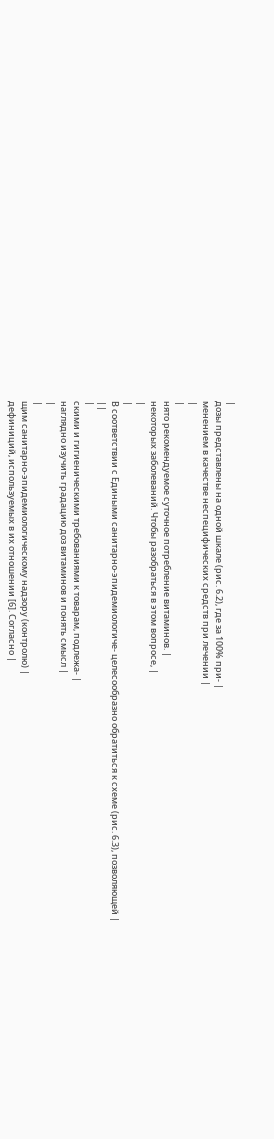|
дозы представлены на одной шкале (рис. 6.2), где за 100% при- |
менением в качестве неспецифических средств при лечении |
|
|
нято рекомендуемое суточное потребление витаминов. |
некоторых заболеваний. Чтобы разобраться в этом вопросе, |
|
|
В соответствии с Едиными санитарно-эпидемиологиче- целесообразно обратиться к схеме (рис. 6.3), позволяющей |
||
|
скими и гигиеническими требованиями к товарам, подлежа- |
наглядно изучить градацию доз витаминов и понять смысл |
|
|
щим санитарно-эпидемиологическому надзору (контролю) |
дефиниций, используемых в их отношении [6]. Согласно |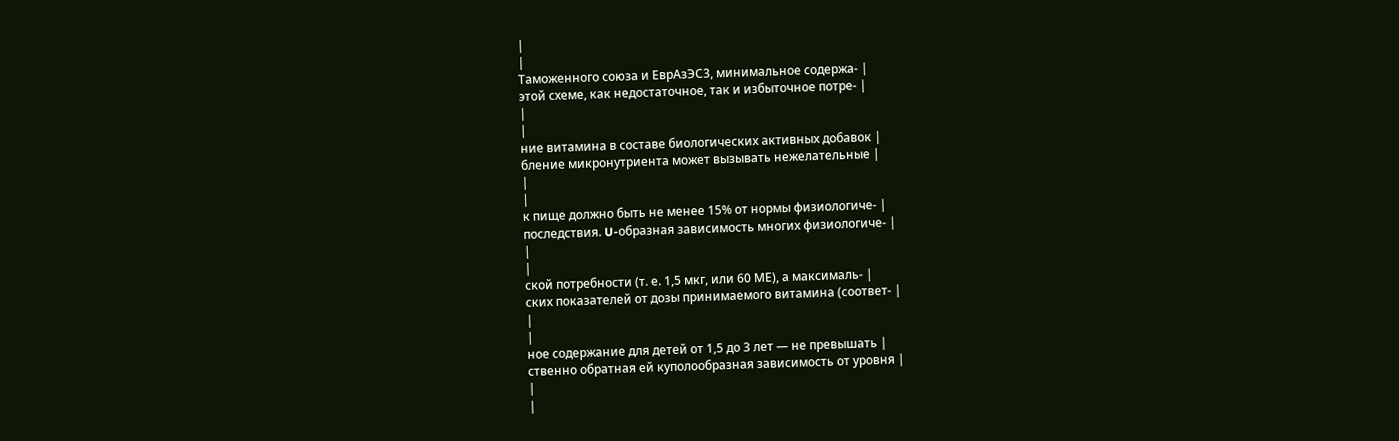|
|
Таможенного союза и ЕврАзЭС3, минимальное содержа- |
этой схеме, как недостаточное, так и избыточное потре- |
|
|
ние витамина в составе биологических активных добавок |
бление микронутриента может вызывать нежелательные |
|
|
к пище должно быть не менее 15% от нормы физиологиче- |
последствия. U-образная зависимость многих физиологиче- |
|
|
ской потребности (т. е. 1,5 мкг, или 60 МЕ), а максималь- |
ских показателей от дозы принимаемого витамина (соответ- |
|
|
ное содержание для детей от 1,5 до 3 лет — не превышать |
ственно обратная ей куполообразная зависимость от уровня |
|
|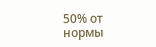50% от нормы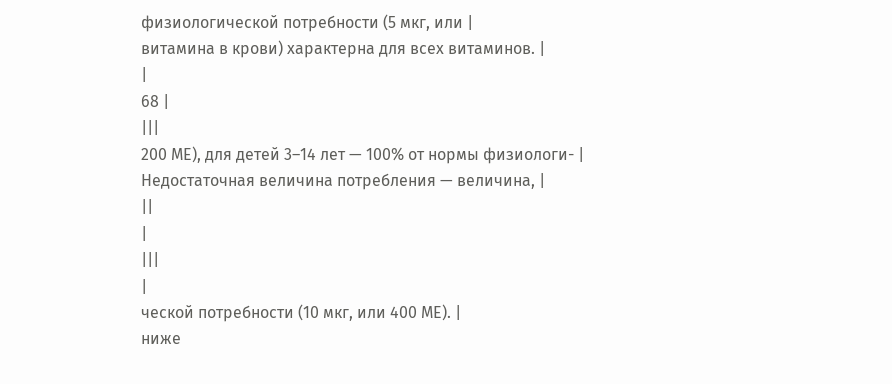физиологической потребности (5 мкг, или |
витамина в крови) характерна для всех витаминов. |
|
68 |
|||
200 МЕ), для детей 3–14 лет — 100% от нормы физиологи- |
Недостаточная величина потребления — величина, |
||
|
|||
|
ческой потребности (10 мкг, или 400 МЕ). |
ниже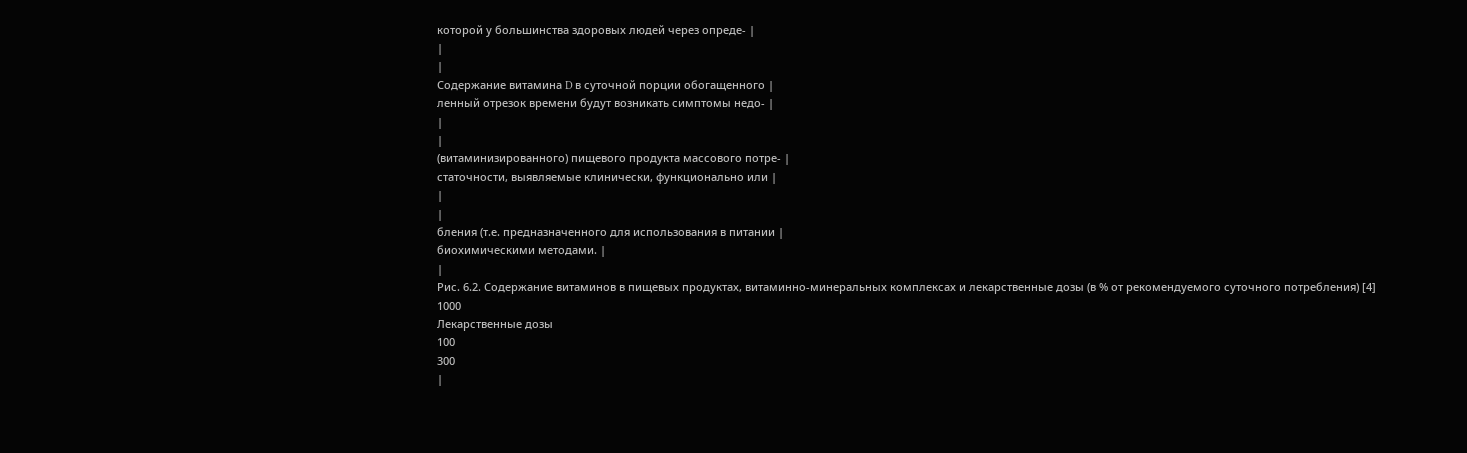которой у большинства здоровых людей через опреде- |
|
|
Содержание витамина D в суточной порции обогащенного |
ленный отрезок времени будут возникать симптомы недо- |
|
|
(витаминизированного) пищевого продукта массового потре- |
статочности, выявляемые клинически, функционально или |
|
|
бления (т.е. предназначенного для использования в питании |
биохимическими методами. |
|
Рис. 6.2. Содержание витаминов в пищевых продуктах, витаминно-минеральных комплексах и лекарственные дозы (в % от рекомендуемого суточного потребления) [4]
1000
Лекарственные дозы
100
300
|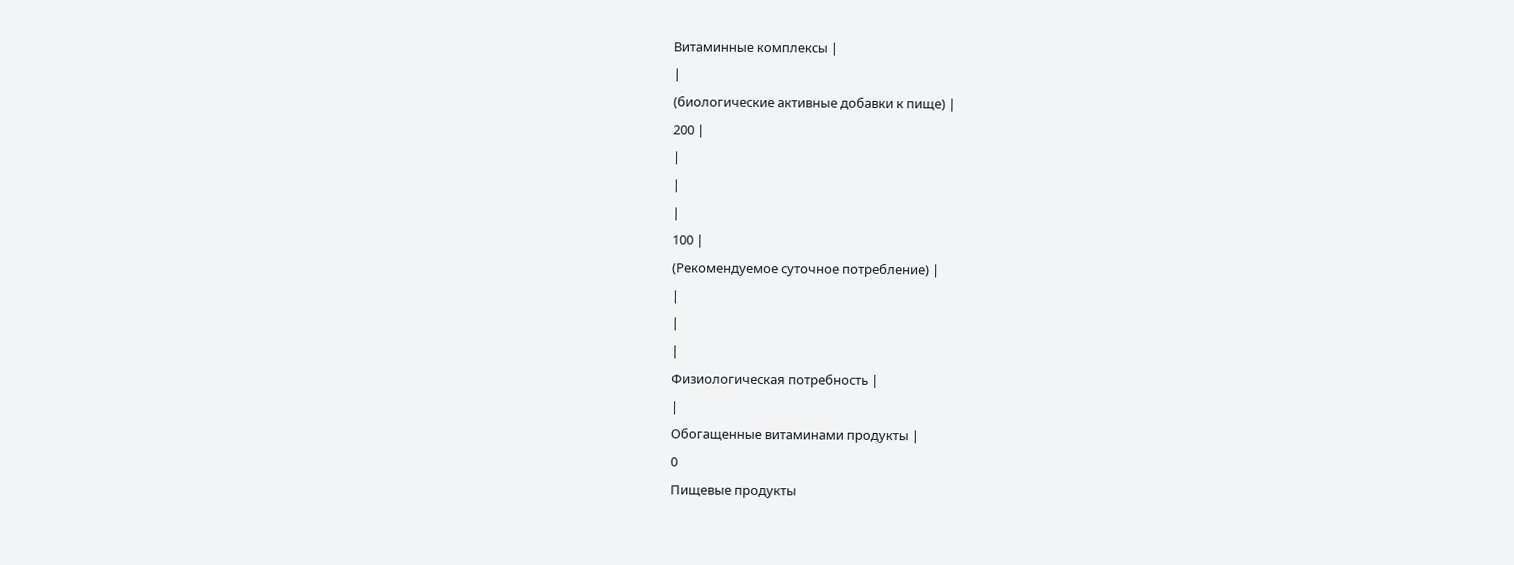Витаминные комплексы |
|
(биологические активные добавки к пище) |
200 |
|
|
|
100 |
(Рекомендуемое суточное потребление) |
|
|
|
Физиологическая потребность |
|
Обогащенные витаминами продукты |
0
Пищевые продукты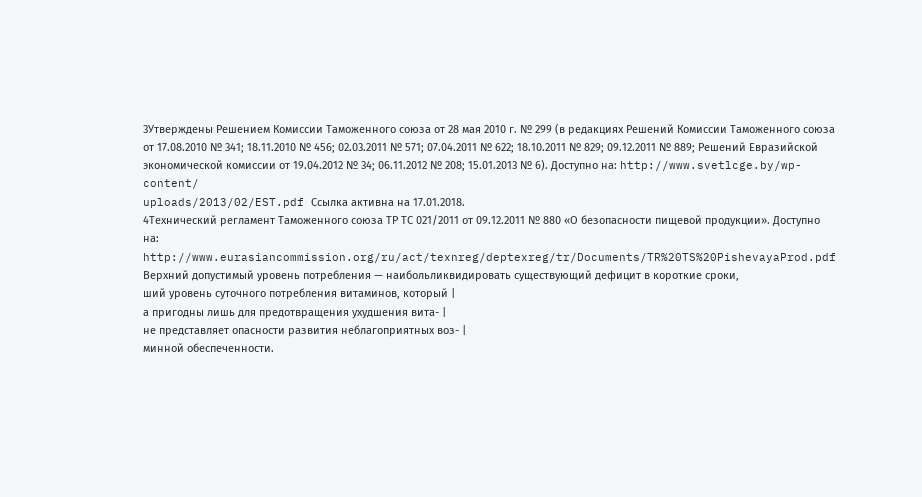3Утверждены Решением Комиссии Таможенного союза от 28 мая 2010 г. № 299 (в редакциях Решений Комиссии Таможенного союза от 17.08.2010 № 341; 18.11.2010 № 456; 02.03.2011 № 571; 07.04.2011 № 622; 18.10.2011 № 829; 09.12.2011 № 889; Решений Евразийской экономической комиссии от 19.04.2012 № 34; 06.11.2012 № 208; 15.01.2013 № 6). Доступно на: http://www.svetlcge.by/wp-content/
uploads/2013/02/EST.pdf Ссылка активна на 17.01.2018.
4Технический регламент Таможенного союза ТР ТС 021/2011 от 09.12.2011 № 880 «О безопасности пищевой продукции». Доступно на: http://www.eurasiancommission.org/ru/act/texnreg/deptexreg/tr/Documents/TR%20TS%20PishevayaProd.pdf
Верхний допустимый уровень потребления — наибольликвидировать существующий дефицит в короткие сроки,
ший уровень суточного потребления витаминов, который |
а пригодны лишь для предотвращения ухудшения вита- |
не представляет опасности развития неблагоприятных воз- |
минной обеспеченности.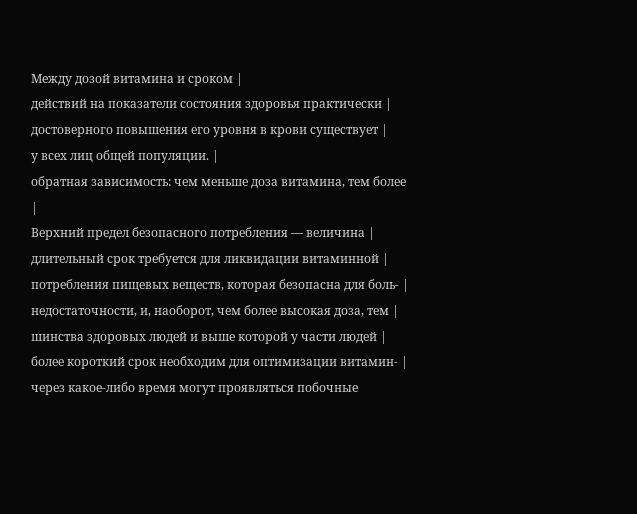Между дозой витамина и сроком |
действий на показатели состояния здоровья практически |
достоверного повышения его уровня в крови существует |
у всех лиц общей популяции. |
обратная зависимость: чем меньше доза витамина, тем более |
Верхний предел безопасного потребления — величина |
длительный срок требуется для ликвидации витаминной |
потребления пищевых веществ, которая безопасна для боль- |
недостаточности, и, наоборот, чем более высокая доза, тем |
шинства здоровых людей и выше которой у части людей |
более короткий срок необходим для оптимизации витамин- |
через какое-либо время могут проявляться побочные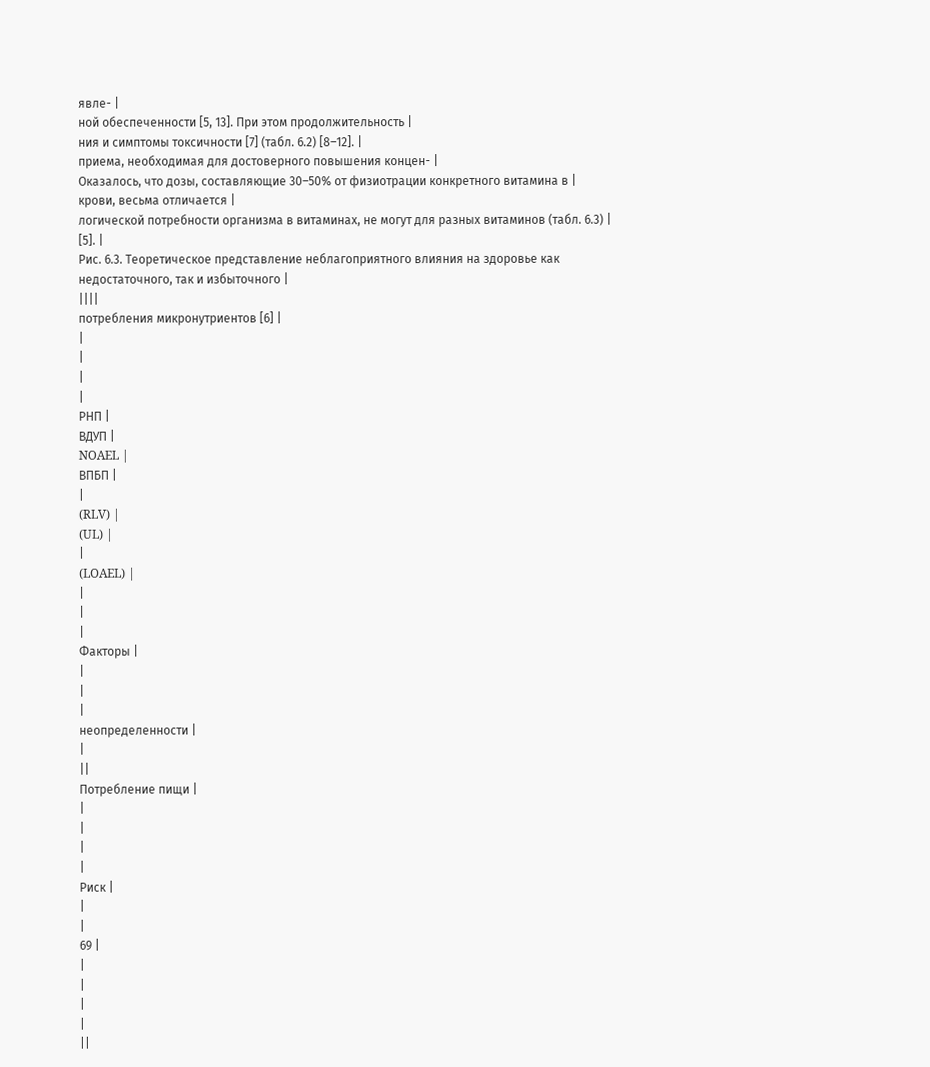явле- |
ной обеспеченности [5, 13]. При этом продолжительность |
ния и симптомы токсичности [7] (табл. 6.2) [8–12]. |
приема, необходимая для достоверного повышения концен- |
Оказалось, что дозы, составляющие 30–50% от физиотрации конкретного витамина в |
крови, весьма отличается |
логической потребности организма в витаминах, не могут для разных витаминов (табл. 6.3) |
[5]. |
Рис. 6.3. Теоретическое представление неблагоприятного влияния на здоровье как недостаточного, так и избыточного |
||||
потребления микронутриентов [6] |
|
|
|
|
РНП |
ВДУП |
NOAEL |
ВПБП |
|
(RLV) |
(UL) |
|
(LOAEL) |
|
|
|
Факторы |
|
|
|
неопределенности |
|
||
Потребление пищи |
|
|
|
|
Риск |
|
|
69 |
|
|
|
|
||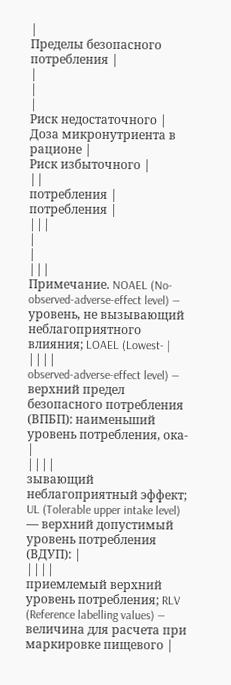|
Пределы безопасного потребления |
|
|
|
Риск недостаточного |
Доза микронутриента в рационе |
Риск избыточного |
||
потребления |
потребления |
|||
|
|
|||
Примечание. NOAEL (No-observed-adverse-effect level) — уровень, не вызывающий неблагоприятного влияния; LOAEL (Lowest- |
||||
observed-adverse-effect level) — верхний предел безопасного потребления (ВПБП): наименьший уровень потребления, ока- |
||||
зывающий неблагоприятный эффект; UL (Tolerable upper intake level) — верхний допустимый уровень потребления (ВДУП): |
||||
приемлемый верхний уровень потребления; RLV (Reference labelling values) — величина для расчета при маркировке пищевого |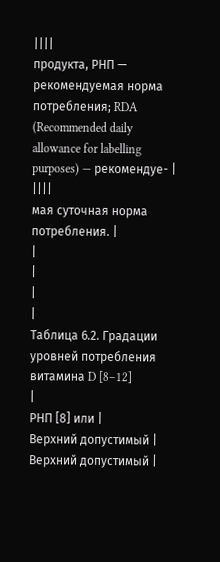||||
продукта, РНП — рекомендуемая норма потребления; RDA (Recommended daily allowance for labelling purposes) — рекомендуе- |
||||
мая суточная норма потребления. |
|
|
|
|
Таблица 6.2. Градации уровней потребления витамина D [8–12]
|
РНП [8] или |
Верхний допустимый |
Верхний допустимый |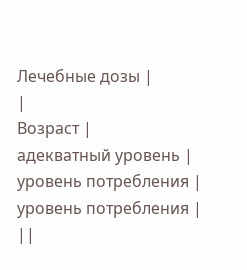Лечебные дозы |
|
Возраст |
адекватный уровень |
уровень потребления |
уровень потребления |
||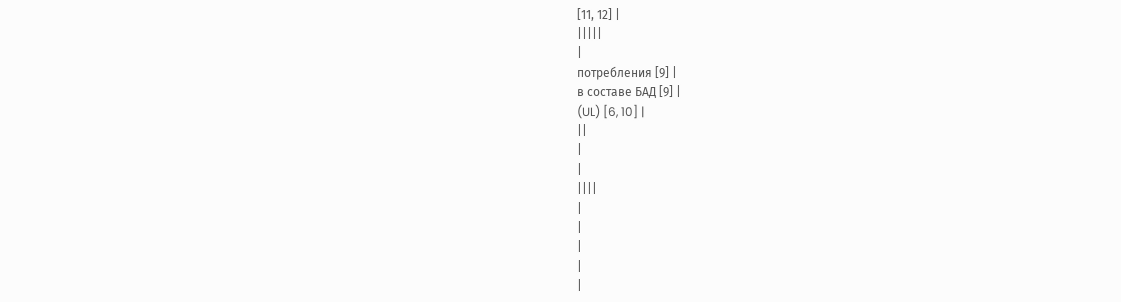[11, 12] |
|||||
|
потребления [9] |
в составе БАД [9] |
(UL) [6, 10] |
||
|
|
||||
|
|
|
|
|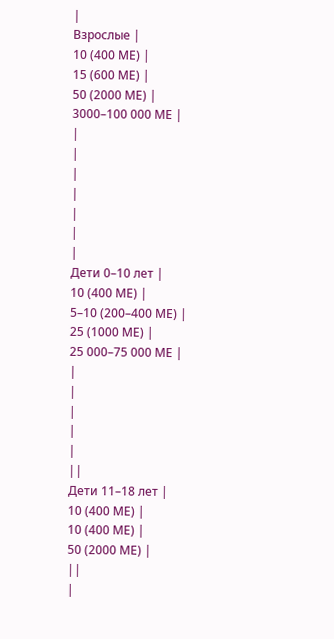|
Взрослые |
10 (400 МЕ) |
15 (600 МЕ) |
50 (2000 МЕ) |
3000–100 000 МЕ |
|
|
|
|
|
|
|
Дети 0–10 лет |
10 (400 МЕ) |
5–10 (200–400 МЕ) |
25 (1000 МЕ) |
25 000–75 000 МЕ |
|
|
|
|
|
||
Дети 11–18 лет |
10 (400 МЕ) |
10 (400 МЕ) |
50 (2000 МЕ) |
||
|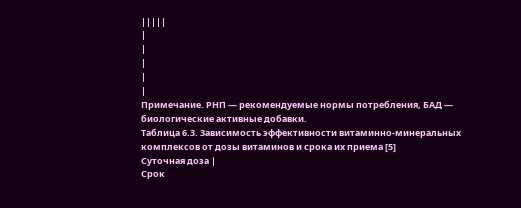|||||
|
|
|
|
|
Примечание. РНП — рекомендуемые нормы потребления, БАД — биологические активные добавки.
Таблица 6.3. Зависимость эффективности витаминно-минеральных комплексов от дозы витаминов и срока их приема [5]
Суточная доза |
Срок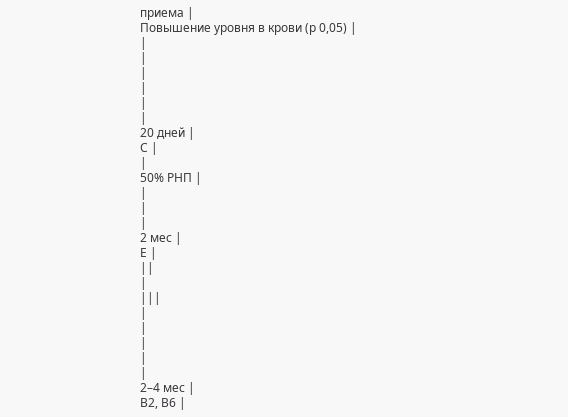приема |
Повышение уровня в крови (р 0,05) |
|
|
|
|
|
|
20 дней |
С |
|
50% РНП |
|
|
|
2 мес |
Е |
||
|
|||
|
|
|
|
|
2–4 мес |
В2, В6 |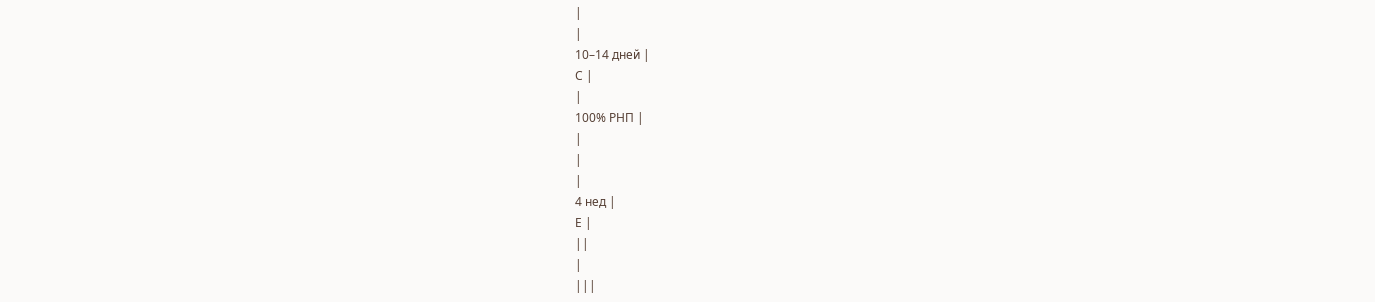|
|
10–14 дней |
С |
|
100% РНП |
|
|
|
4 нед |
Е |
||
|
|||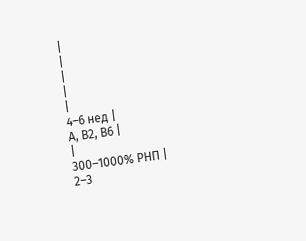|
|
|
|
|
4–6 нед |
А, В2, В6 |
|
300–1000% РНП |
2–3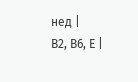нед |
В2, В6, Е |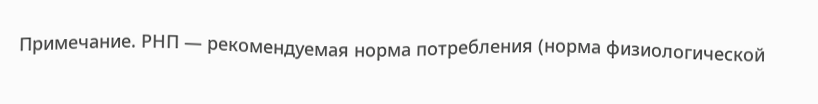Примечание. РНП — рекомендуемая норма потребления (норма физиологической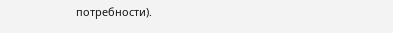потребности).